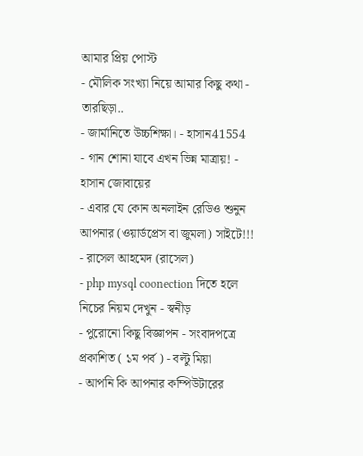আমার প্রিয় পোস্ট
- মৌলিক সংখ্যা নিয়ে আমার কিছু কথা - তারছিড়া..
- জার্মানিতে উচ্চশিক্ষা। - হাসান41554
- গান শোনা যাবে এখন ভিন্ন মাত্রায়! - হাসান জোবায়ের
- এবার যে কোন অনলাইন রেডিও শুনুন আপনার (ওয়ার্ডপ্রেস বা জুমলা) সাইটে!!! - রাসেল আহমেদ (রাসেল)
- php mysql coonection দিতে হলে নিচের নিয়ম দেখুন - স্বনীড়
- পুরোনো কিছু বিজ্ঞাপন - সংবাদপত্রে প্রকাশিত ( ১ম পর্ব ) - বল্টু মিয়া
- আপনি কি আপনার কম্পিউটারের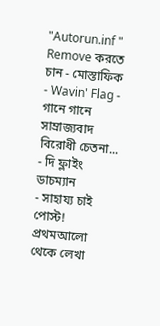"Autorun.inf " Remove করতে চান - মোস্তাফিক
- Wavin' Flag - গানে গানে সাম্রাজ্যবাদ বিরোধী চেতনা... - দি ফ্লাইং ডাচম্যান
- সাহায্য চাই পোস্ট! প্রথমআলো থেকে লেখা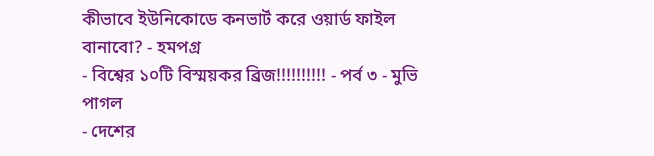কীভাবে ইউনিকোডে কনভার্ট করে ওয়ার্ড ফাইল বানাবো? - হমপগ্র
- বিশ্বের ১০টি বিস্ময়কর ব্রিজ!!!!!!!!!! - পর্ব ৩ - মুভি পাগল
- দেশের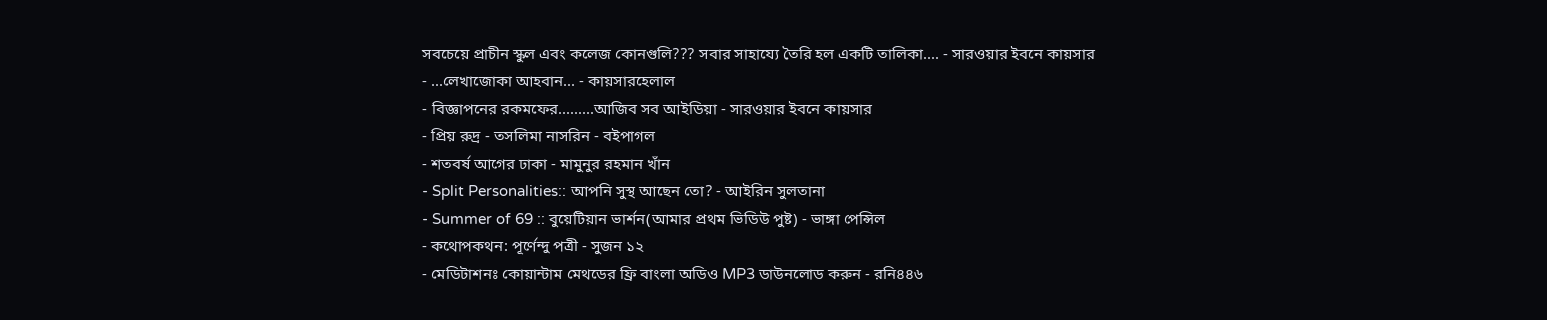সবচেয়ে প্রাচীন স্কুল এবং কলেজ কোনগুলি??? সবার সাহায্যে তৈরি হল একটি তালিকা.... - সারওয়ার ইবনে কায়সার
- ...লেখাজোকা আহবান... - কায়সারহেলাল
- বিজ্ঞাপনের রকমফের.........আজিব সব আইডিয়া - সারওয়ার ইবনে কায়সার
- প্রিয় রুদ্র - তসলিমা নাসরিন - বইপাগল
- শতবর্ষ আগের ঢাকা - মামুনুর রহমান খাঁন
- Split Personalities:: আপনি সুস্থ আছেন তো? - আইরিন সুলতানা
- Summer of 69 :: বুয়েটিয়ান ভার্শন(আমার প্রথম ভিডিউ পুষ্ট) - ভাঙ্গা পেন্সিল
- কথোপকথন: পূর্ণেন্দু পত্রী - সুজন ১২
- মেডিটাশনঃ কোয়ান্টাম মেথডের ফ্রি বাংলা অডিও MP3 ডাউনলোড করুন - রনি৪৪৬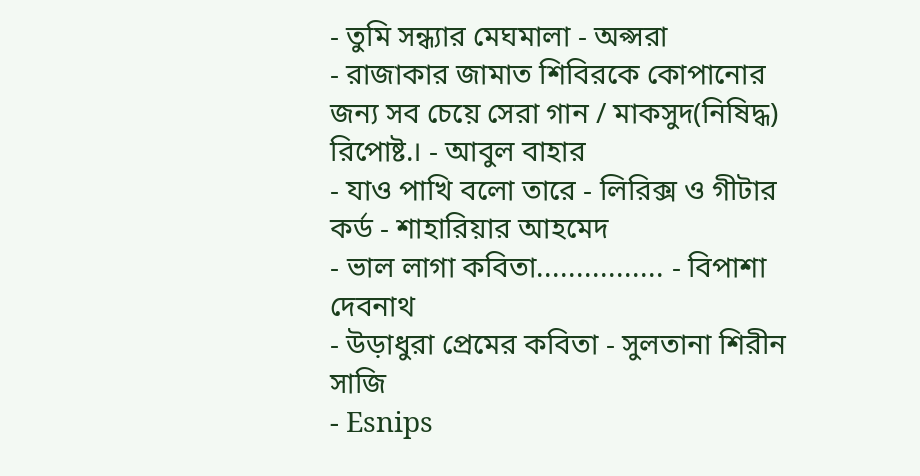- তুমি সন্ধ্যার মেঘমালা - অপ্সরা
- রাজাকার জামাত শিবিরকে কোপানোর জন্য সব চেয়ে সেরা গান / মাকসুদ(নিষিদ্ধ) রিপোষ্ট.। - আবুল বাহার
- যাও পাখি বলো তারে - লিরিক্স ও গীটার কর্ড - শাহারিয়ার আহমেদ
- ভাল লাগা কবিতা................ - বিপাশা দেবনাথ
- উড়াধুরা প্রেমের কবিতা - সুলতানা শিরীন সাজি
- Esnips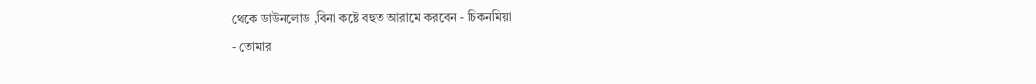থেকে ডাউনলোড ,বিনা কষ্টে বহুত আরামে করবেন - চিকনমিয়া
- তোমার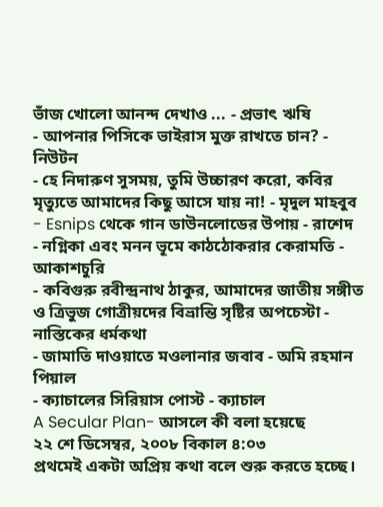ভাঁজ খোলো আনন্দ দেখাও ... - প্রভাৎ ঋষি
- আপনার পিসিকে ভাইরাস মুক্ত রাখতে চান? - নিউটন
- হে নিদারুণ সুসময়, তুমি উচ্চারণ করো, কবির মৃত্যুতে আমাদের কিছু আসে যায় না! - মৃদুল মাহবুব
- Esnips থেকে গান ডাউনলোডের উপায় - রাশেদ
- নগ্নিকা এবং মনন ভূমে কাঠঠোকরার কেরামতি - আকাশচুরি
- কবিগুরু রবীন্দ্রনাথ ঠাকুর, আমাদের জাতীয় সঙ্গীত ও ত্রিভুজ গোত্রীয়দের বিভ্রান্তি সৃষ্টির অপচেস্টা - নাস্তিকের ধর্মকথা
- জামাতি দাওয়াতে মওলানার জবাব - অমি রহমান পিয়াল
- ক্যাচালের সিরিয়াস পোস্ট - ক্যাচাল
A Secular Plan- আসলে কী বলা হয়েছে
২২ শে ডিসেম্বর, ২০০৮ বিকাল ৪:০৩
প্রথমেই একটা অপ্রিয় কথা বলে শুরু করতে হচ্ছে।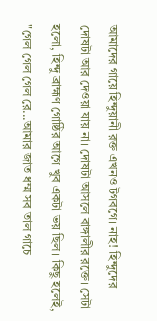আমাদের গায়ে হিন্দুয়ানী রক্ত এখনও টগবগে। নাহ! হিন্দুদের দোষটা আর দেওয়া যায় না। দোষটা আসলে বাঙ্গালীর রক্তে। সেটা হলো, হিন্দু ব্রাহ্মণ গোষ্ঠির আগে খুব একটা ভয় ছিল। কিছু হলেই, "গেল গেল গেল রে...আমার জাত ধম্ম সব তাল গাচে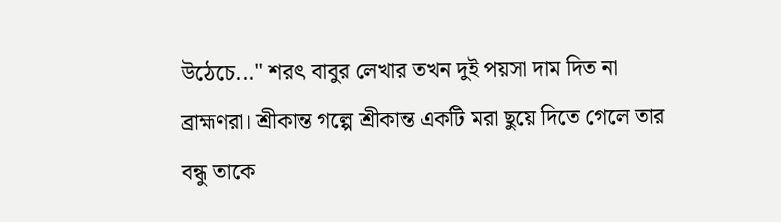উঠেচে..." শরৎ বাবুর লেখার তখন দুই পয়সা দাম দিত না ব্রাহ্মণরা। শ্রীকান্ত গল্পে শ্রীকান্ত একটি মরা ছুয়ে দিতে গেলে তার বন্ধু তাকে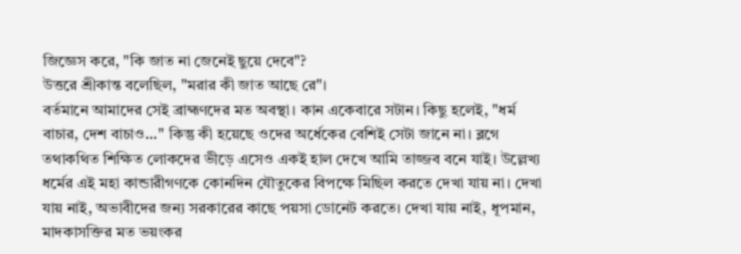জিজ্ঞেস করে, "কি জাত না জেনেই ছুয়ে দেবে"?
উত্তরে শ্রীকান্ত বলেছিল, "মরার কী জাত আছে রে"।
বর্তমানে আমাদের সেই ব্রাহ্মণদের মত অবস্থা। কান একেবারে সটান। কিছু হলেই, "ধর্ম বাচার, দেশ বাচাও..." কিন্তু কী হয়েছে ওদের অর্ধেকের বেশিই সেটা জানে না। ব্লগে তথাকথিত শিক্ষিত লোকদের ভীড়ে এসেও একই হাল দেখে আমি তাজ্জব বনে যাই। উল্লেখ্য ধর্মের এই মহা কান্ডারীগণকে কোনদিন যৌতুকের বিপক্ষে মিছিল করতে দেখা যায় না। দেখা যায় নাই, অভাবীদের জন্য সরকারের কাছে পয়সা ডোনেট করতে। দেখা যায় নাই, ধূপমান, মাদকাসক্তির মত ভয়ংকর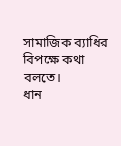সামাজিক ব্যাধির বিপক্ষে কথা বলতে।
ধান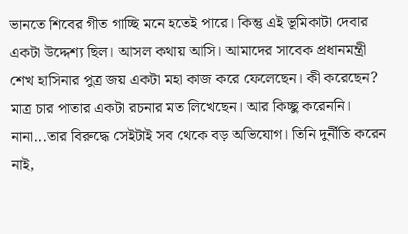ভানতে শিবের গীত গাচ্ছি মনে হতেই পারে। কিন্তু এই ভূমিকাটা দেবার একটা উদ্দেশ্য ছিল। আসল কথায় আসি। আমাদের সাবেক প্রধানমন্ত্রী শেখ হাসিনার পুত্র জয় একটা মহা কাজ করে ফেলেছেন। কী করেছেন? মাত্র চার পাতার একটা রচনার মত লিখেছেন। আর কিচ্ছু করেননি। নানা...তার বিরুদ্ধে সেইটাই সব থেকে বড় অভিযোগ। তিনি দুর্নীতি করেন নাই,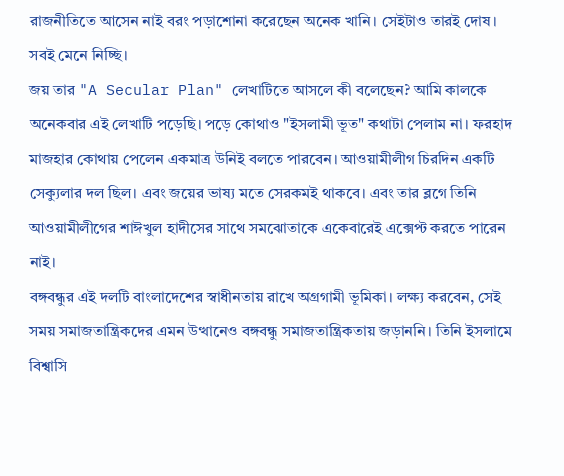রাজনীতিতে আসেন নাই বরং পড়াশোনা করেছেন অনেক খানি। সেইটাও তারই দোষ। সবই মেনে নিচ্ছি।
জয় তার "A Secular Plan" লেখাটিতে আসলে কী বলেছেন? আমি কালকে অনেকবার এই লেখাটি পড়েছি। পড়ে কোথাও "ইসলামী ভূত" কথাটা পেলাম না। ফরহাদ মাজহার কোথায় পেলেন একমাত্র উনিই বলতে পারবেন। আওয়ামীলীগ চিরদিন একটি সেক্যুলার দল ছিল। এবং জয়ের ভাষ্য মতে সেরকমই থাকবে। এবং তার ব্লগে তিনি আওয়ামীলীগের শাঈখুল হাদীসের সাথে সমঝোতাকে একেবারেই এক্সেপ্ট করতে পারেন নাই।
বঙ্গবন্ধুর এই দলটি বাংলাদেশের স্বাধীনতায় রাখে অগ্রগামী ভূমিকা। লক্ষ্য করবেন, সেই সময় সমাজতান্ত্রিকদের এমন উত্থানেও বঙ্গবন্ধু সমাজতান্ত্রিকতায় জড়াননি। তিনি ইসলামে বিশ্বাসি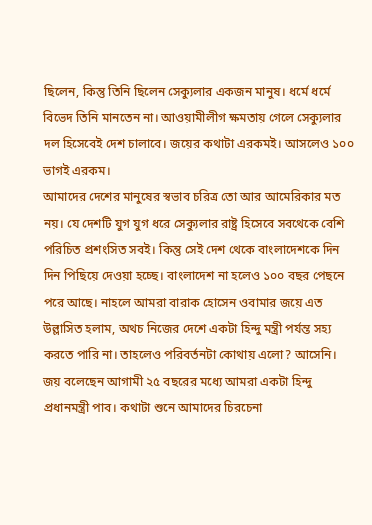ছিলেন, কিন্তু তিনি ছিলেন সেক্যুলার একজন মানুষ। ধর্মে ধর্মে বিভেদ তিনি মানতেন না। আওয়ামীলীগ ক্ষমতায় গেলে সেক্যুলার দল হিসেবেই দেশ চালাবে। জয়ের কথাটা এরকমই। আসলেও ১০০ ভাগই এরকম।
আমাদের দেশের মানুষের স্বভাব চরিত্র তো আর আমেরিকার মত নয়। যে দেশটি যুগ যুগ ধরে সেক্যুলার রাষ্ট্র হিসেবে সবথেকে বেশি পরিচিত প্রশংসিত সবই। কিন্তু সেই দেশ থেকে বাংলাদেশকে দিন দিন পিছিয়ে দেওয়া হচ্ছে। বাংলাদেশ না হলেও ১০০ বছর পেছনে পরে আছে। নাহলে আমরা বারাক হোসেন ওবামার জয়ে এত উল্লাসিত হলাম, অথচ নিজের দেশে একটা হিন্দু মন্ত্রী পর্যন্ত সহ্য করতে পারি না। তাহলেও পরিবর্তনটা কোথায় এলো? আসেনি। জয় বলেছেন আগামী ২৫ বছরের মধ্যে আমরা একটা হিন্দু প্রধানমন্ত্রী পাব। কথাটা শুনে আমাদের চিরচেনা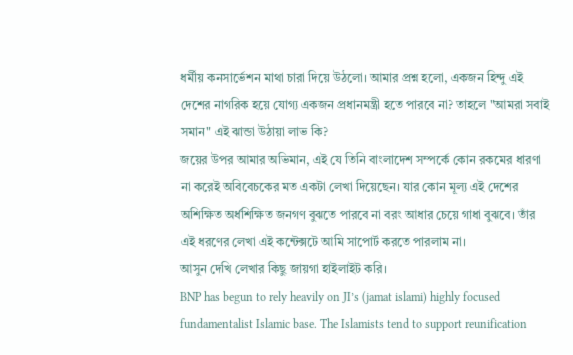ধর্মীয় কনসার্ভেশন মাথা চারা দিয়ে উঠলো। আমার প্রশ্ন হলো, একজন হিন্দু এই দেশের নাগরিক হয়ে যোগ্য একজন প্রধানমন্ত্রী হতে পারবে না? তাহলে "আমরা সবাই সমান" এই ঝান্ডা উঠায়া লাভ কি?
জয়ের উপর আমার অভিমান, এই যে তিনি বাংলাদেশ সম্পর্কে কোন রকমের ধারণা না করেই অবিবেচকের মত একটা লেখা দিয়েছেন। যার কোন মূল্য এই দেশের অশিক্ষিত অর্ধশিক্ষিত জনগণ বুঝতে পারবে না বরং আধার চেয়ে গাধা বুঝবে। তাঁর এই ধরণের লেখা এই কন্টেক্সটে আমি সাপোর্ট করতে পারলাম না।
আসুন দেখি লেখার কিছু জায়গা হাইলাইট করি।
BNP has begun to rely heavily on JI’s (jamat islami) highly focused fundamentalist Islamic base. The Islamists tend to support reunification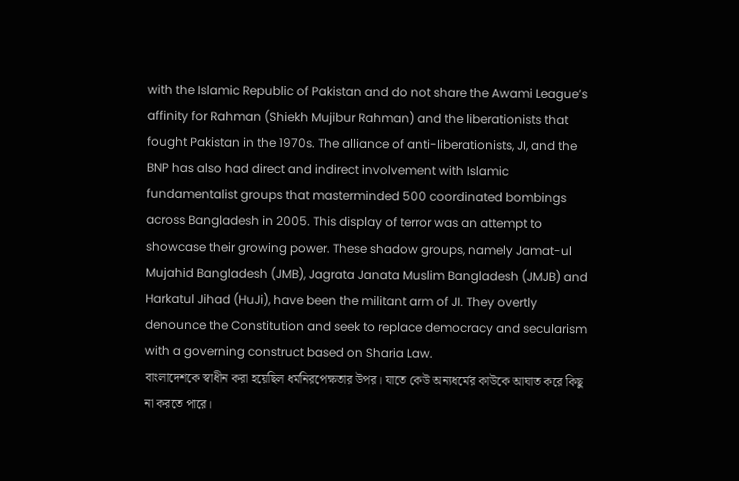with the Islamic Republic of Pakistan and do not share the Awami League’s affinity for Rahman (Shiekh Mujibur Rahman) and the liberationists that fought Pakistan in the 1970s. The alliance of anti-liberationists, JI, and the BNP has also had direct and indirect involvement with Islamic fundamentalist groups that masterminded 500 coordinated bombings across Bangladesh in 2005. This display of terror was an attempt to showcase their growing power. These shadow groups, namely Jamat-ul Mujahid Bangladesh (JMB), Jagrata Janata Muslim Bangladesh (JMJB) and Harkatul Jihad (HuJi), have been the militant arm of JI. They overtly denounce the Constitution and seek to replace democracy and secularism with a governing construct based on Sharia Law.
বাংলাদেশকে স্বাধীন করা হয়েছিল ধর্মনিরপেক্ষতার উপর। যাতে কেউ অন্যধর্মের কাউকে আঘাত করে কিছু না করতে পারে।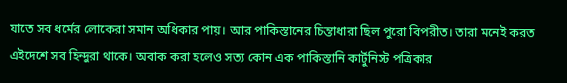যাতে সব ধর্মের লোকেরা সমান অধিকার পায়। আর পাকিস্তানের চিন্তাধারা ছিল পুরো বিপরীত। তারা মনেই করত এইদেশে সব হিন্দুরা থাকে। অবাক করা হলেও সত্য কোন এক পাকিস্তানি কার্টুনিস্ট পত্রিকার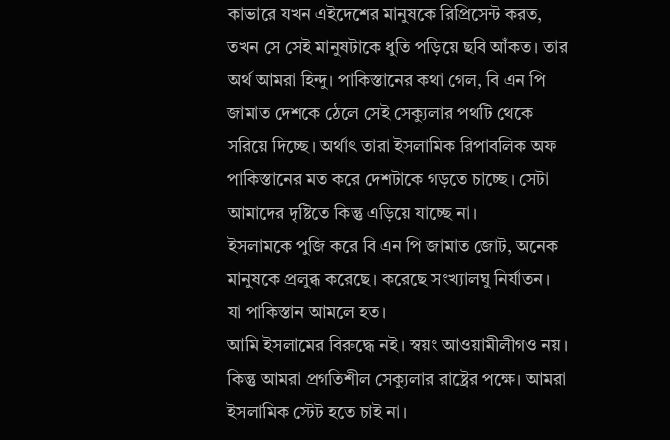কাভারে যখন এইদেশের মানুষকে রিপ্রিসেন্ট করত, তখন সে সেই মানুষটাকে ধুতি পড়িয়ে ছবি আঁকত। তার অর্থ আমরা হিন্দু। পাকিস্তানের কথা গেল, বি এন পি জামাত দেশকে ঠেলে সেই সেক্যুলার পথটি থেকে সরিয়ে দিচ্ছে। অর্থাৎ তারা ইসলামিক রিপাবলিক অফ পাকিস্তানের মত করে দেশটাকে গড়তে চাচ্ছে। সেটা আমাদের দৃষ্টিতে কিন্তু এড়িয়ে যাচ্ছে না।
ইসলামকে পুজি করে বি এন পি জামাত জোট, অনেক মানুষকে প্রলুব্ধ করেছে। করেছে সংখ্যালঘু নির্যাতন। যা পাকিস্তান আমলে হত।
আমি ইসলামের বিরুদ্ধে নই। স্বয়ং আওয়ামীলীগও নয়। কিন্তু আমরা প্রগতিশীল সেক্যুলার রাষ্ট্রের পক্ষে। আমরা ইসলামিক স্টেট হতে চাই না।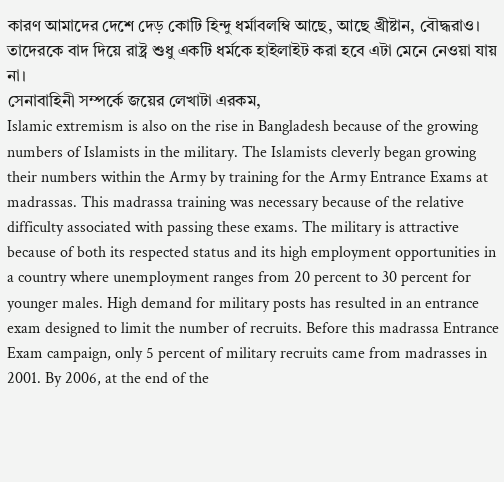কারণ আমাদের দেশে দেড় কোটি হিন্দু ধর্মাবলম্বি আছে, আছে খ্রীষ্টান, বৌদ্ধরাও। তাদেরকে বাদ দিয়ে রাষ্ট্র শুধু একটি ধর্মকে হাইলাইট করা হবে এটা মেনে নেওয়া যায় না।
সেনাবাহিনী সম্পর্কে জয়ের লেখাটা এরকম,
Islamic extremism is also on the rise in Bangladesh because of the growing numbers of Islamists in the military. The Islamists cleverly began growing their numbers within the Army by training for the Army Entrance Exams at madrassas. This madrassa training was necessary because of the relative difficulty associated with passing these exams. The military is attractive because of both its respected status and its high employment opportunities in a country where unemployment ranges from 20 percent to 30 percent for younger males. High demand for military posts has resulted in an entrance exam designed to limit the number of recruits. Before this madrassa Entrance Exam campaign, only 5 percent of military recruits came from madrasses in 2001. By 2006, at the end of the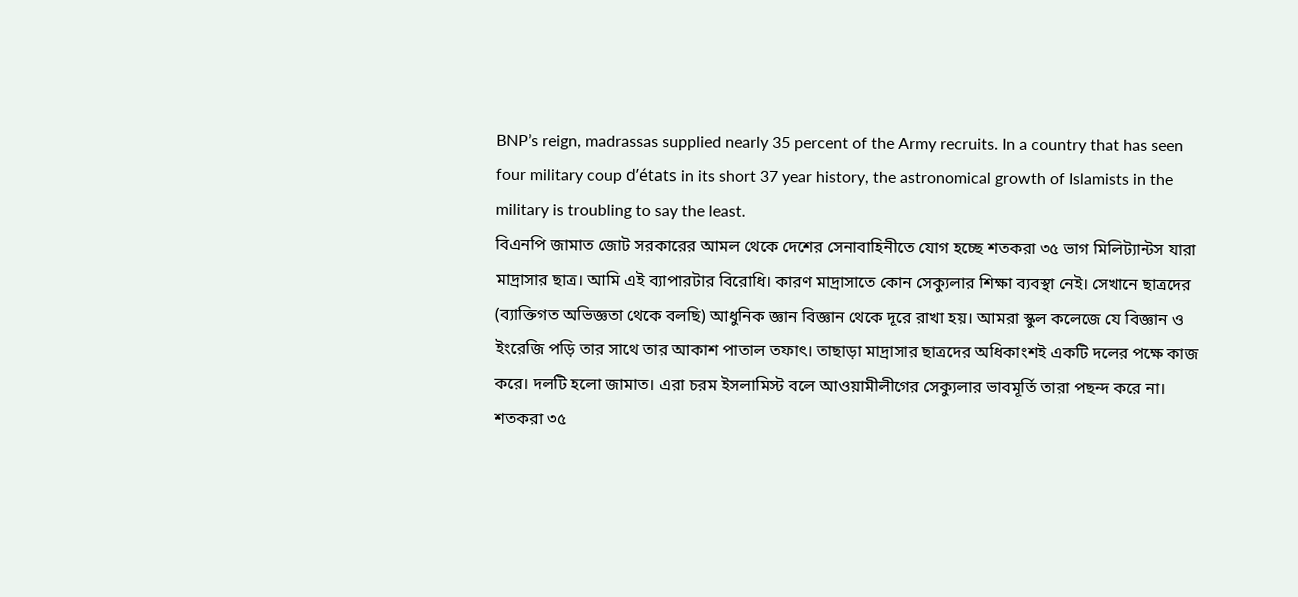BNP’s reign, madrassas supplied nearly 35 percent of the Army recruits. In a country that has seen four military coup d’états in its short 37 year history, the astronomical growth of Islamists in the military is troubling to say the least.
বিএনপি জামাত জোট সরকারের আমল থেকে দেশের সেনাবাহিনীতে যোগ হচ্ছে শতকরা ৩৫ ভাগ মিলিট্যান্টস যারা মাদ্রাসার ছাত্র। আমি এই ব্যাপারটার বিরোধি। কারণ মাদ্রাসাতে কোন সেক্যুলার শিক্ষা ব্যবস্থা নেই। সেখানে ছাত্রদের (ব্যাক্তিগত অভিজ্ঞতা থেকে বলছি) আধুনিক জ্ঞান বিজ্ঞান থেকে দূরে রাখা হয়। আমরা স্কুল কলেজে যে বিজ্ঞান ও ইংরেজি পড়ি তার সাথে তার আকাশ পাতাল তফাৎ। তাছাড়া মাদ্রাসার ছাত্রদের অধিকাংশই একটি দলের পক্ষে কাজ করে। দলটি হলো জামাত। এরা চরম ইসলামিস্ট বলে আওয়ামীলীগের সেক্যুলার ভাবমূর্তি তারা পছন্দ করে না। শতকরা ৩৫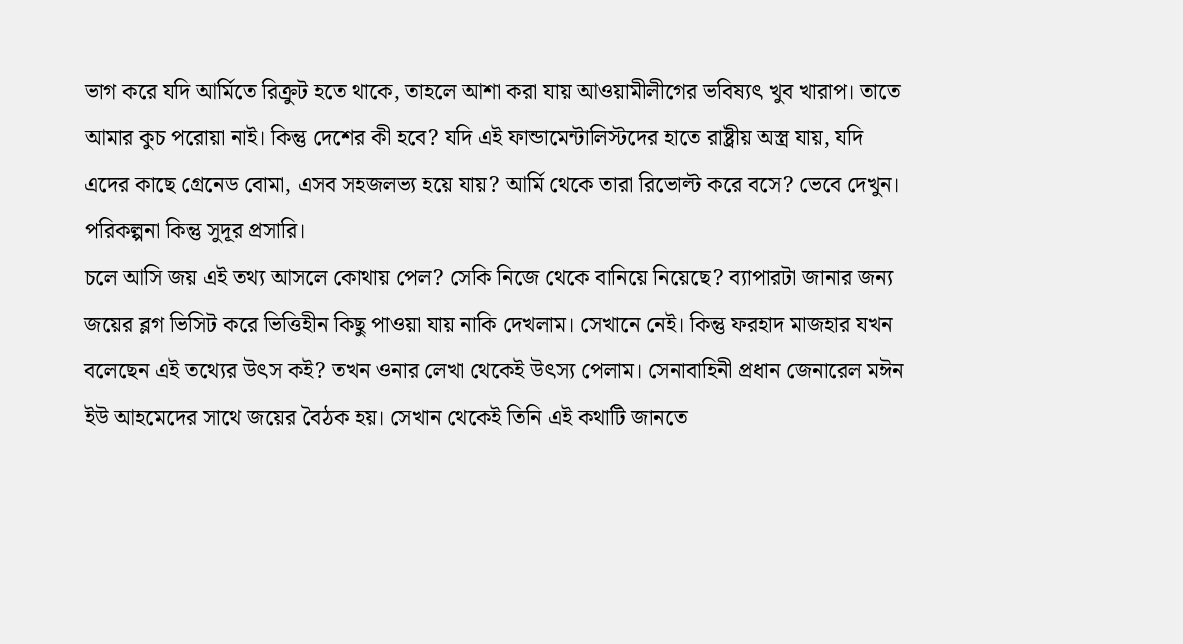ভাগ করে যদি আর্মিতে রিক্রুট হতে থাকে, তাহলে আশা করা যায় আওয়ামীলীগের ভবিষ্যৎ খুব খারাপ। তাতে আমার কুচ পরোয়া নাই। কিন্তু দেশের কী হবে? যদি এই ফান্ডামেন্টালিস্টদের হাতে রাষ্ট্রীয় অস্ত্র যায়, যদি এদের কাছে গ্রেনেড বোমা, এসব সহজলভ্য হয়ে যায়? আর্মি থেকে তারা রিভোল্ট করে বসে? ভেবে দেখুন। পরিকল্পনা কিন্তু সুদূর প্রসারি।
চলে আসি জয় এই তথ্য আসলে কোথায় পেল? সেকি নিজে থেকে বানিয়ে নিয়েছে? ব্যাপারটা জানার জন্য জয়ের ব্লগ ভিসিট করে ভিত্তিহীন কিছু পাওয়া যায় নাকি দেখলাম। সেখানে নেই। কিন্তু ফরহাদ মাজহার যখন বলেছেন এই তথ্যের উৎস কই? তখন ওনার লেখা থেকেই উৎস্য পেলাম। সেনাবাহিনী প্রধান জেনারেল মঈন ইউ আহমেদের সাথে জয়ের বৈঠক হয়। সেখান থেকেই তিনি এই কথাটি জানতে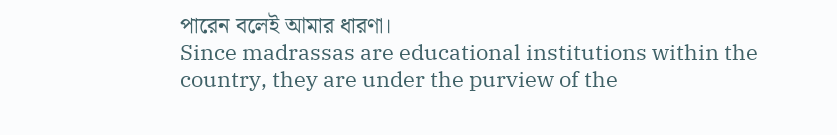পারেন বলেই আমার ধারণা।
Since madrassas are educational institutions within the country, they are under the purview of the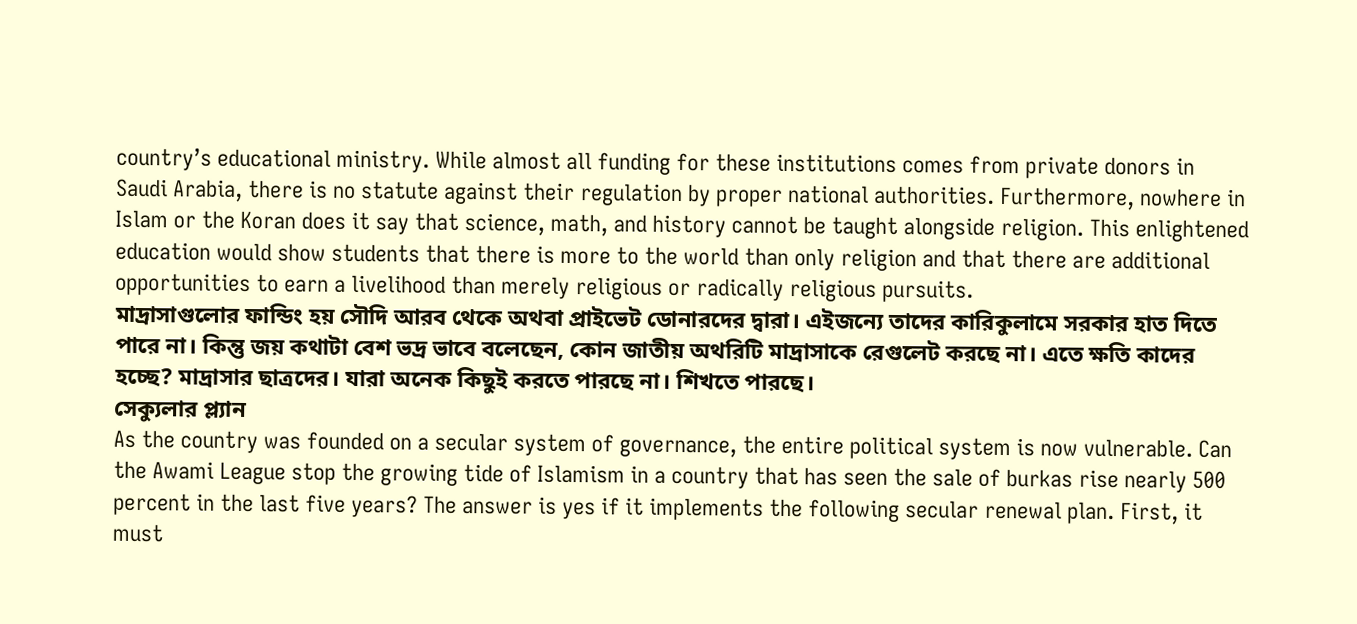country’s educational ministry. While almost all funding for these institutions comes from private donors in Saudi Arabia, there is no statute against their regulation by proper national authorities. Furthermore, nowhere in Islam or the Koran does it say that science, math, and history cannot be taught alongside religion. This enlightened education would show students that there is more to the world than only religion and that there are additional opportunities to earn a livelihood than merely religious or radically religious pursuits.
মাদ্রাসাগুলোর ফান্ডিং হয় সৌদি আরব থেকে অথবা প্রাইভেট ডোনারদের দ্বারা। এইজন্যে তাদের কারিকুলামে সরকার হাত দিতে পারে না। কিন্তু জয় কথাটা বেশ ভদ্র ভাবে বলেছেন, কোন জাতীয় অথরিটি মাদ্রাসাকে রেগুলেট করছে না। এতে ক্ষতি কাদের হচ্ছে? মাদ্রাসার ছাত্রদের। যারা অনেক কিছুই করতে পারছে না। শিখতে পারছে।
সেক্যুলার প্ল্যান
As the country was founded on a secular system of governance, the entire political system is now vulnerable. Can the Awami League stop the growing tide of Islamism in a country that has seen the sale of burkas rise nearly 500 percent in the last five years? The answer is yes if it implements the following secular renewal plan. First, it must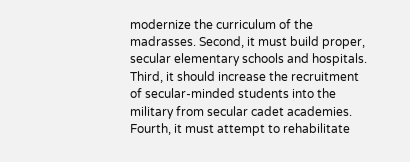modernize the curriculum of the madrasses. Second, it must build proper, secular elementary schools and hospitals. Third, it should increase the recruitment of secular-minded students into the military from secular cadet academies. Fourth, it must attempt to rehabilitate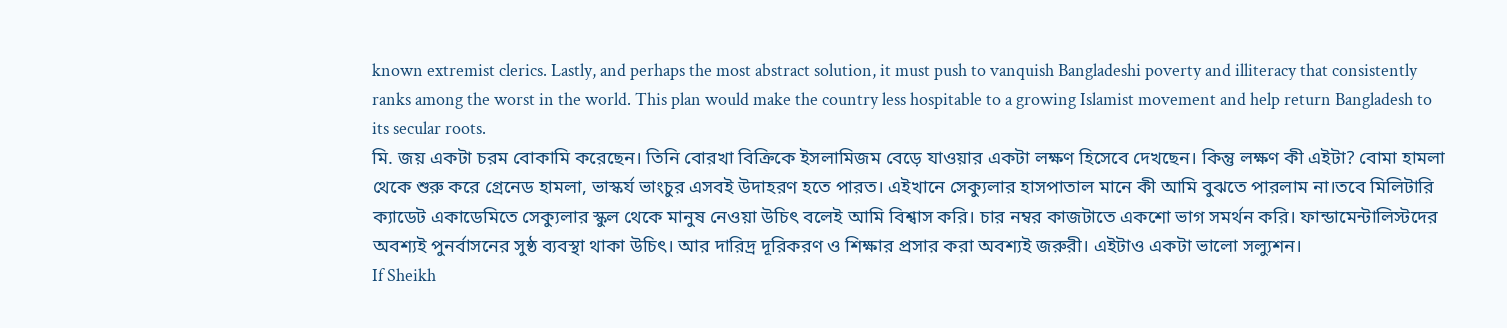known extremist clerics. Lastly, and perhaps the most abstract solution, it must push to vanquish Bangladeshi poverty and illiteracy that consistently ranks among the worst in the world. This plan would make the country less hospitable to a growing Islamist movement and help return Bangladesh to its secular roots.
মি. জয় একটা চরম বোকামি করেছেন। তিনি বোরখা বিক্রিকে ইসলামিজম বেড়ে যাওয়ার একটা লক্ষণ হিসেবে দেখছেন। কিন্তু লক্ষণ কী এইটা? বোমা হামলা থেকে শুরু করে গ্রেনেড হামলা, ভাস্কর্য ভাংচুর এসবই উদাহরণ হতে পারত। এইখানে সেক্যুলার হাসপাতাল মানে কী আমি বুঝতে পারলাম না।তবে মিলিটারি ক্যাডেট একাডেমিতে সেক্যুলার স্কুল থেকে মানুষ নেওয়া উচিৎ বলেই আমি বিশ্বাস করি। চার নম্বর কাজটাতে একশো ভাগ সমর্থন করি। ফান্ডামেন্টালিস্টদের অবশ্যই পুনর্বাসনের সুষ্ঠ ব্যবস্থা থাকা উচিৎ। আর দারিদ্র দূরিকরণ ও শিক্ষার প্রসার করা অবশ্যই জরুরী। এইটাও একটা ভালো সল্যুশন।
If Sheikh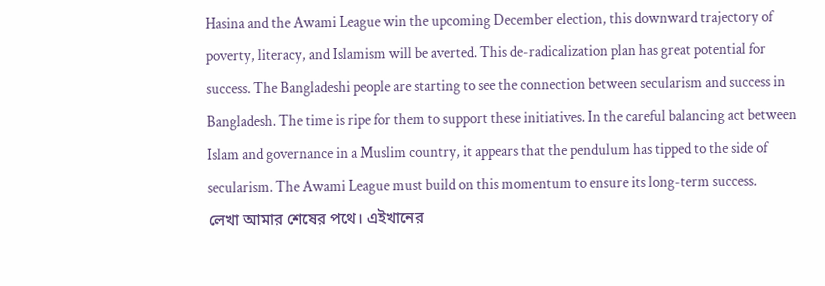Hasina and the Awami League win the upcoming December election, this downward trajectory of poverty, literacy, and Islamism will be averted. This de-radicalization plan has great potential for success. The Bangladeshi people are starting to see the connection between secularism and success in Bangladesh. The time is ripe for them to support these initiatives. In the careful balancing act between Islam and governance in a Muslim country, it appears that the pendulum has tipped to the side of secularism. The Awami League must build on this momentum to ensure its long-term success.
লেখা আমার শেষের পথে। এইখানের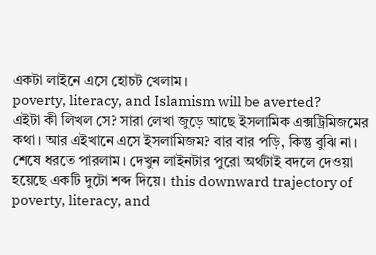একটা লাইনে এসে হোচট খেলাম।
poverty, literacy, and Islamism will be averted?
এইটা কী লিখল সে? সারা লেখা জুড়ে আছে ইসলামিক এক্সট্রিমিজমের কথা। আর এইখানে এসে ইসলামিজম? বার বার পড়ি, কিন্তু বুঝি না। শেষে ধরতে পারলাম। দেখুন লাইনটার পুরো অর্থটাই বদলে দেওয়া হয়েছে একটি দুটো শব্দ দিয়ে। this downward trajectory of poverty, literacy, and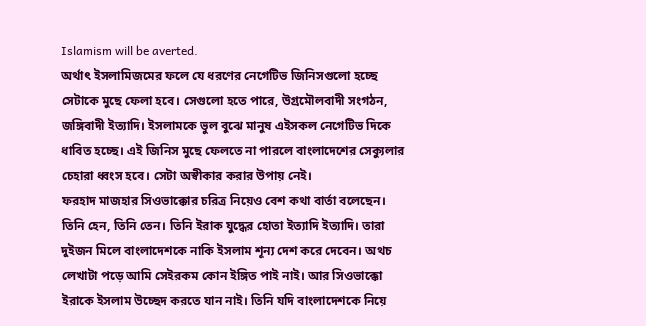Islamism will be averted.
অর্থাৎ ইসলামিজমের ফলে যে ধরণের নেগেটিভ জিনিসগুলো হচ্ছে সেটাকে মুছে ফেলা হবে। সেগুলো হতে পারে, উগ্রমৌলবাদী সংগঠন, জঙ্গিবাদী ইত্যাদি। ইসলামকে ভুল বুঝে মানুষ এইসকল নেগেটিভ দিকে ধাবিত হচ্ছে। এই জিনিস মুছে ফেলতে না পারলে বাংলাদেশের সেক্যুলার চেহারা ধ্বংস হবে। সেটা অস্বীকার করার উপায় নেই।
ফরহাদ মাজহার সিওভাক্কোর চরিত্র নিয়েও বেশ কথা বার্তা বলেছেন। তিনি হেন, তিনি তেন। তিনি ইরাক যুদ্ধের হোতা ইত্যাদি ইত্যাদি। তারা দুইজন মিলে বাংলাদেশকে নাকি ইসলাম শূন্য দেশ করে দেবেন। অথচ লেখাটা পড়ে আমি সেইরকম কোন ইঙ্গিত পাই নাই। আর সিওভাক্কো ইরাকে ইসলাম উচ্ছেদ করতে যান নাই। তিনি যদি বাংলাদেশকে নিয়ে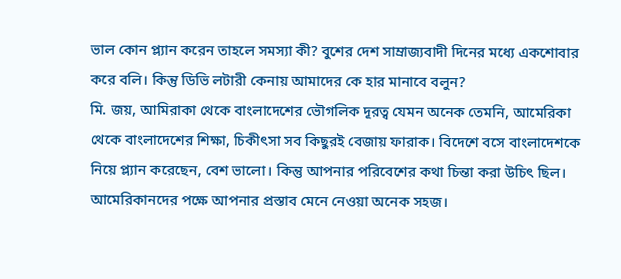ভাল কোন প্ল্যান করেন তাহলে সমস্যা কী? বুশের দেশ সাম্রাজ্যবাদী দিনের মধ্যে একশোবার করে বলি। কিন্তু ডিভি লটারী কেনায় আমাদের কে হার মানাবে বলুন?
মি. জয়, আমিরাকা থেকে বাংলাদেশের ভৌগলিক দূরত্ব যেমন অনেক তেমনি, আমেরিকা থেকে বাংলাদেশের শিক্ষা, চিকীৎসা সব কিছুরই বেজায় ফারাক। বিদেশে বসে বাংলাদেশকে নিয়ে প্ল্যান করেছেন, বেশ ভালো। কিন্তু আপনার পরিবেশের কথা চিন্তা করা উচিৎ ছিল। আমেরিকানদের পক্ষে আপনার প্রস্তাব মেনে নেওয়া অনেক সহজ।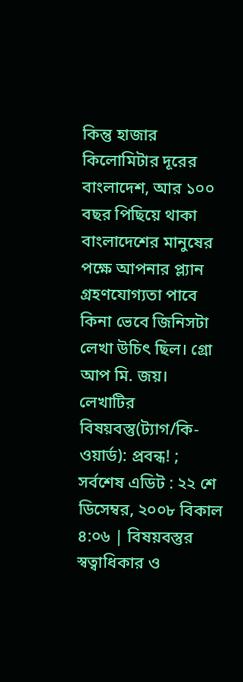কিন্তু হাজার কিলোমিটার দূরের বাংলাদেশ, আর ১০০ বছর পিছিয়ে থাকা বাংলাদেশের মানুষের পক্ষে আপনার প্ল্যান গ্রহণযোগ্যতা পাবে কিনা ভেবে জিনিসটা লেখা উচিৎ ছিল। গ্রো আপ মি. জয়।
লেখাটির বিষয়বস্তু(ট্যাগ/কি-ওয়ার্ড): প্রবন্ধ! ;
সর্বশেষ এডিট : ২২ শে ডিসেম্বর, ২০০৮ বিকাল ৪:০৬ | বিষয়বস্তুর স্বত্বাধিকার ও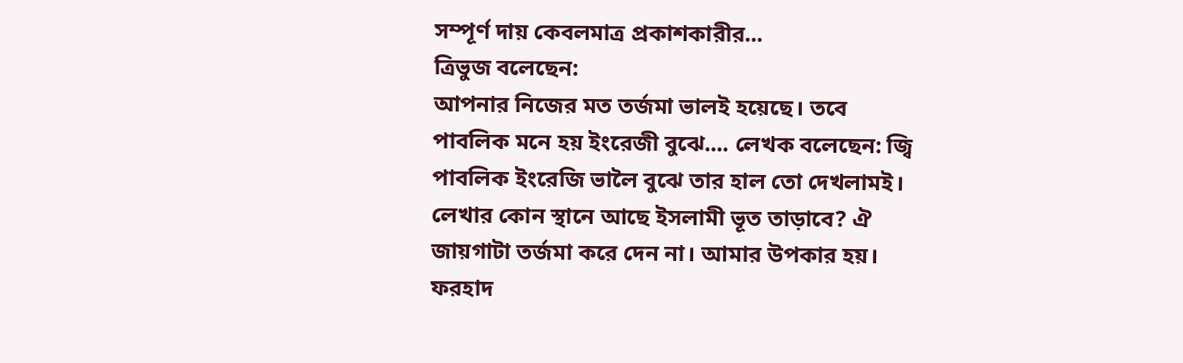সম্পূর্ণ দায় কেবলমাত্র প্রকাশকারীর...
ত্রিভুজ বলেছেন:
আপনার নিজের মত তর্জমা ভালই হয়েছে। তবে পাবলিক মনে হয় ইংরেজী বুঝে.... লেখক বলেছেন: জ্বি পাবলিক ইংরেজি ভালৈ বুঝে তার হাল তো দেখলামই। লেখার কোন স্থানে আছে ইসলামী ভূত তাড়াবে? ঐ জায়গাটা তর্জমা করে দেন না। আমার উপকার হয়।
ফরহাদ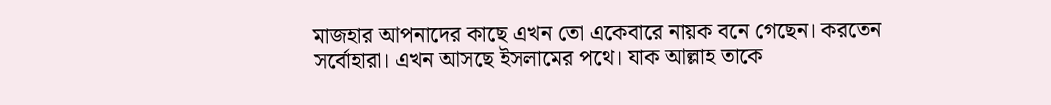মাজহার আপনাদের কাছে এখন তো একেবারে নায়ক বনে গেছেন। করতেন সর্বোহারা। এখন আসছে ইসলামের পথে। যাক আল্লাহ তাকে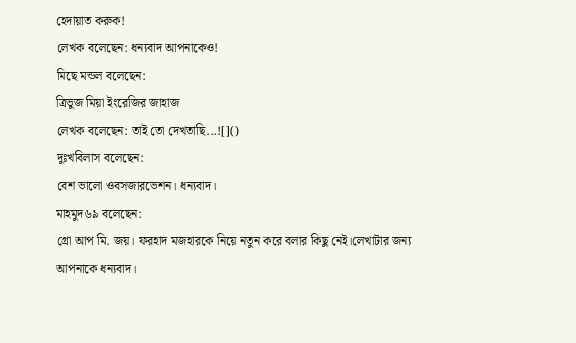হেদায়াত করুক!
লেখক বলেছেন: ধন্যবাদ আপনাকেও!
মিছে মন্ডল বলেছেন:
ত্রিভুজ মিয়া ইংরেজির জাহাজ
লেখক বলেছেন: তাই তো দেখতাছি...![]()
দুঃখবিলাস বলেছেন:
বেশ ভালো ওবসজারভেশন। ধন্যবাদ।
মাহমুদ৬৯ বলেছেন:
গ্রো আপ মি. জয়। ফরহাদ মজহারকে নিয়ে নতুন করে বলার কিছু নেই।লেখাটার জন্য আপনাকে ধন্যবাদ।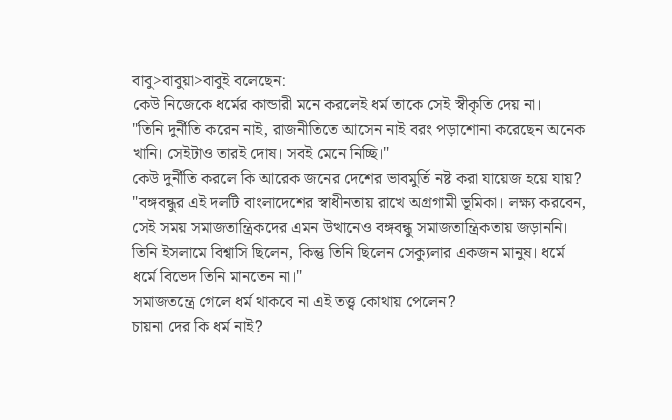বাবু>বাবুয়া>বাবুই বলেছেন:
কেউ নিজেকে ধর্মের কান্ডারী মনে করলেই ধর্ম তাকে সেই স্বীকৃতি দেয় না।
"তিনি দুর্নীতি করেন নাই, রাজনীতিতে আসেন নাই বরং পড়াশোনা করেছেন অনেক খানি। সেইটাও তারই দোষ। সবই মেনে নিচ্ছি।"
কেউ দুর্নীতি করলে কি আরেক জনের দেশের ভাবমুর্তি নষ্ট করা যায়েজ হয়ে যায়?
"বঙ্গবন্ধুর এই দলটি বাংলাদেশের স্বাধীনতায় রাখে অগ্রগামী ভূমিকা। লক্ষ্য করবেন, সেই সময় সমাজতান্ত্রিকদের এমন উত্থানেও বঙ্গবন্ধু সমাজতান্ত্রিকতায় জড়াননি। তিনি ইসলামে বিশ্বাসি ছিলেন, কিন্তু তিনি ছিলেন সেক্যুলার একজন মানুষ। ধর্মে ধর্মে বিভেদ তিনি মানতেন না।"
সমাজতন্ত্রে গেলে ধর্ম থাকবে না এই তত্ত্ব কোথায় পেলেন?
চায়না দের কি ধর্ম নাই?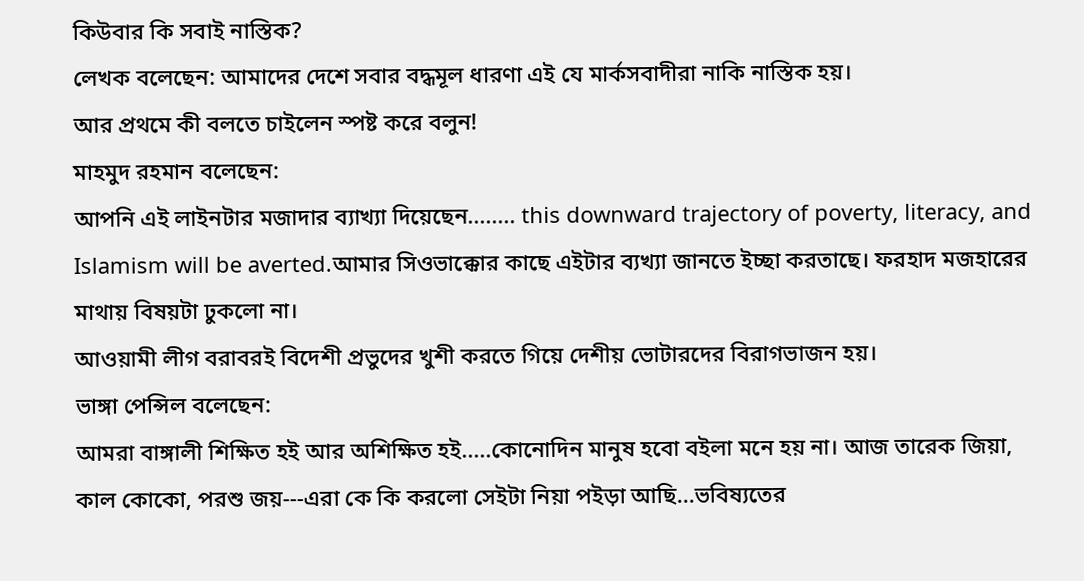কিউবার কি সবাই নাস্তিক?
লেখক বলেছেন: আমাদের দেশে সবার বদ্ধমূল ধারণা এই যে মার্কসবাদীরা নাকি নাস্তিক হয়।
আর প্রথমে কী বলতে চাইলেন স্পষ্ট করে বলুন!
মাহমুদ রহমান বলেছেন:
আপনি এই লাইনটার মজাদার ব্যাখ্যা দিয়েছেন........ this downward trajectory of poverty, literacy, and Islamism will be averted.আমার সিওভাক্কোর কাছে এইটার ব্যখ্যা জানতে ইচ্ছা করতাছে। ফরহাদ মজহারের মাথায় বিষয়টা ঢুকলো না।
আওয়ামী লীগ বরাবরই বিদেশী প্রভুদের খুশী করতে গিয়ে দেশীয় ভোটারদের বিরাগভাজন হয়।
ভাঙ্গা পেন্সিল বলেছেন:
আমরা বাঙ্গালী শিক্ষিত হই আর অশিক্ষিত হই.....কোনোদিন মানুষ হবো বইলা মনে হয় না। আজ তারেক জিয়া, কাল কোকো, পরশু জয়---এরা কে কি করলো সেইটা নিয়া পইড়া আছি...ভবিষ্যতের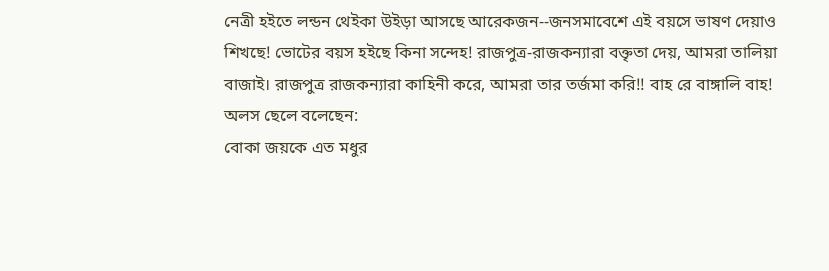নেত্রী হইতে লন্ডন থেইকা উইড়া আসছে আরেকজন--জনসমাবেশে এই বয়সে ভাষণ দেয়াও শিখছে! ভোটের বয়স হইছে কিনা সন্দেহ! রাজপুত্র-রাজকন্যারা বক্তৃতা দেয়, আমরা তালিয়া বাজাই। রাজপুত্র রাজকন্যারা কাহিনী করে, আমরা তার তর্জমা করি!! বাহ রে বাঙ্গালি বাহ!
অলস ছেলে বলেছেন:
বোকা জয়কে এত মধুর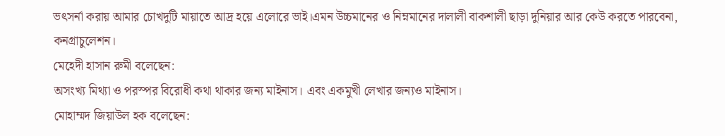ভৎসর্না করায় আমার চোখদুটি মায়াতে আদ্র হয়ে এলোরে ভাই।এমন উচ্চমানের ও নিম্নমানের দালালী বাকশালী ছাড়া দুনিয়ার আর কেউ করতে পারবেনা, কনগ্রাচুলেশন।
মেহেদী হাসান রুমী বলেছেন:
অসংখ্য মিথ্যা ও পরস্পর বিরোধী কথা থাকার জন্য মাইনাস। এবং একমুখী লেখার জন্যও মাইনাস।
মোহাম্মদ জিয়াউল হক বলেছেন: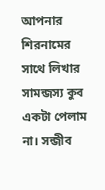আপনার শিরনামের সাথে লিখার সামন্জস্য কুব একটা পেলাম না। সন্জীব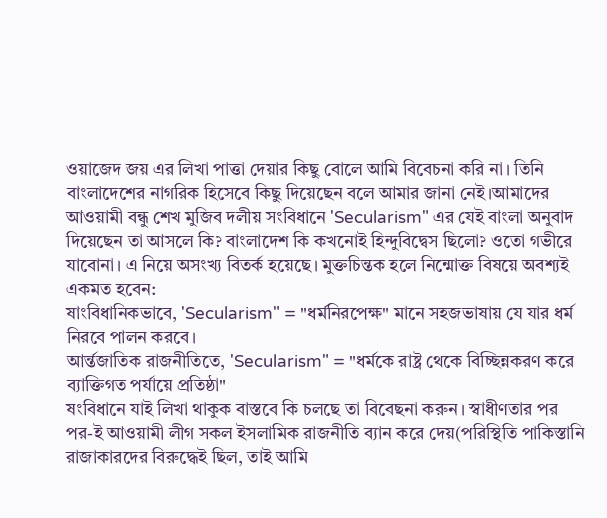ওয়াজেদ জয় এর লিখা পাত্তা দেয়ার কিছু বোলে আমি বিবেচনা করি না। তিনি বাংলাদেশের নাগরিক হিসেবে কিছু দিয়েছেন বলে আমার জানা নেই।আমাদের আওয়ামী বন্ধু শেখ মুজিব দলীয় সংবিধানে 'Secularism" এর যেই বাংলা অনুবাদ দিয়েছেন তা আসলে কি? বাংলাদেশ কি কখনোই হিন্দুবিদ্বেস ছিলো? ওতো গভীরে যাবোনা। এ নিয়ে অসংখ্য বিতর্ক হয়েছে। মুক্তচিন্তক হলে নিন্মোক্ত বিষয়ে অবশ্যই একমত হবেন:
ষাংবিধানিকভাবে, 'Secularism" = "ধর্মনিরপেক্ষ" মানে সহজভাষায় যে যার ধর্ম নিরবে পালন করবে।
আর্ন্তজাতিক রাজনীতিতে, 'Secularism" = "ধর্মকে রাষ্ট্র থেকে বিচ্ছিন্নকরণ করে ব্যাক্তিগত পর্যায়ে প্রতিষ্ঠা"
ষংবিধানে যাই লিখা থাকুক বাস্তবে কি চলছে তা বিবেছনা করুন। স্বাধীণতার পর পর-ই আওয়ামী লীগ সকল ইসলামিক রাজনীতি ব্যান করে দেয়(পরিস্থিতি পাকিস্তানি রাজাকারদের বিরুদ্ধেই ছিল, তাই আমি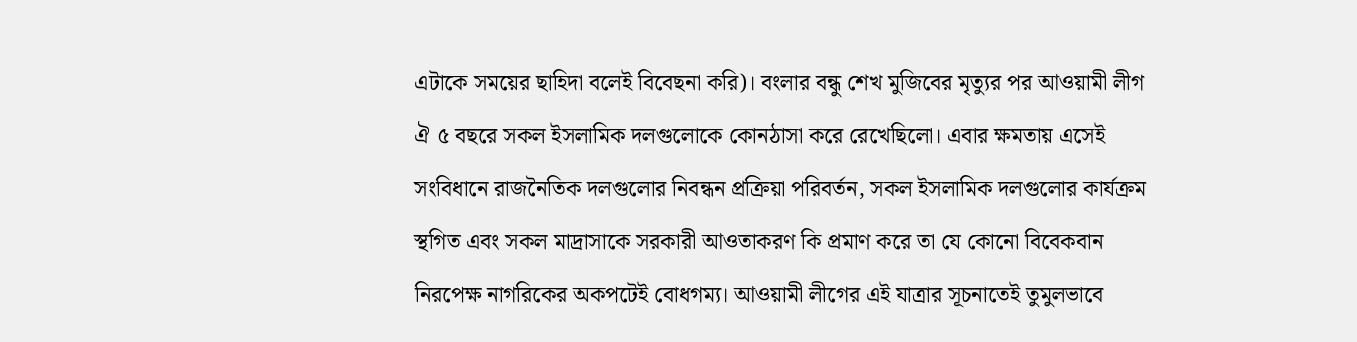এটাকে সময়ের ছাহিদা বলেই বিবেছনা করি)। বংলার বন্ধু শেখ মুজিবের মৃত্যুর পর আওয়ামী লীগ ঐ ৫ বছরে সকল ইসলামিক দলগুলোকে কোনঠাসা করে রেখেছিলো। এবার ক্ষমতায় এসেই সংবিধানে রাজনৈতিক দলগুলোর নিবন্ধন প্রক্রিয়া পরিবর্তন, সকল ইসলামিক দলগুলোর কার্যক্রম স্থগিত এবং সকল মাদ্রাসাকে সরকারী আওতাকরণ কি প্রমাণ করে তা যে কোনো বিবেকবান নিরপেক্ষ নাগরিকের অকপটেই বোধগম্য। আওয়ামী লীগের এই যাত্রার সূচনাতেই তুমুলভাবে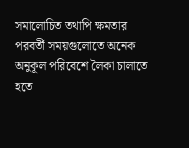সমালোচিত তথাপি ক্ষমতার পরবর্তী সময়গুলোতে অনেক অনুকূল পরিবেশে লৈকা চালাতে হতে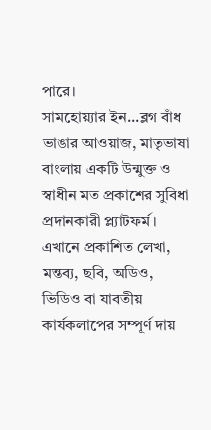পারে।
সামহোয়্যার ইন...ব্লগ বাঁধ ভাঙার আওয়াজ, মাতৃভাষা বাংলায় একটি উন্মুক্ত ও স্বাধীন মত প্রকাশের সুবিধা প্রদানকারী প্ল্যাটফর্ম। এখানে প্রকাশিত লেখা, মন্তব্য, ছবি, অডিও, ভিডিও বা যাবতীয় কার্যকলাপের সম্পূর্ণ দায়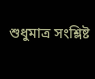শুধুমাত্র সংশ্লিষ্ট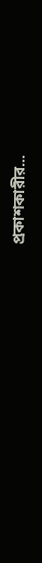প্রকাশকারীর...